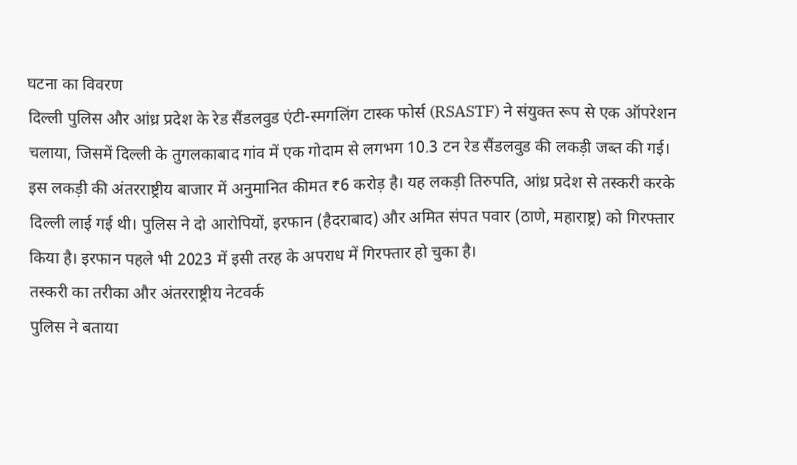घटना का विवरण
दिल्ली पुलिस और आंध्र प्रदेश के रेड सैंडलवुड एंटी-स्मगलिंग टास्क फोर्स (RSASTF) ने संयुक्त रूप से एक ऑपरेशन चलाया, जिसमें दिल्ली के तुगलकाबाद गांव में एक गोदाम से लगभग 10.3 टन रेड सैंडलवुड की लकड़ी जब्त की गई। इस लकड़ी की अंतरराष्ट्रीय बाजार में अनुमानित कीमत ₹6 करोड़ है। यह लकड़ी तिरुपति, आंध्र प्रदेश से तस्करी करके दिल्ली लाई गई थी। पुलिस ने दो आरोपियों, इरफान (हैदराबाद) और अमित संपत पवार (ठाणे, महाराष्ट्र) को गिरफ्तार किया है। इरफान पहले भी 2023 में इसी तरह के अपराध में गिरफ्तार हो चुका है।
तस्करी का तरीका और अंतरराष्ट्रीय नेटवर्क
पुलिस ने बताया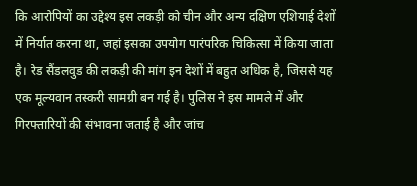कि आरोपियों का उद्देश्य इस लकड़ी को चीन और अन्य दक्षिण एशियाई देशों में निर्यात करना था, जहां इसका उपयोग पारंपरिक चिकित्सा में किया जाता है। रेड सैंडलवुड की लकड़ी की मांग इन देशों में बहुत अधिक है, जिससे यह एक मूल्यवान तस्करी सामग्री बन गई है। पुलिस ने इस मामले में और गिरफ्तारियों की संभावना जताई है और जांच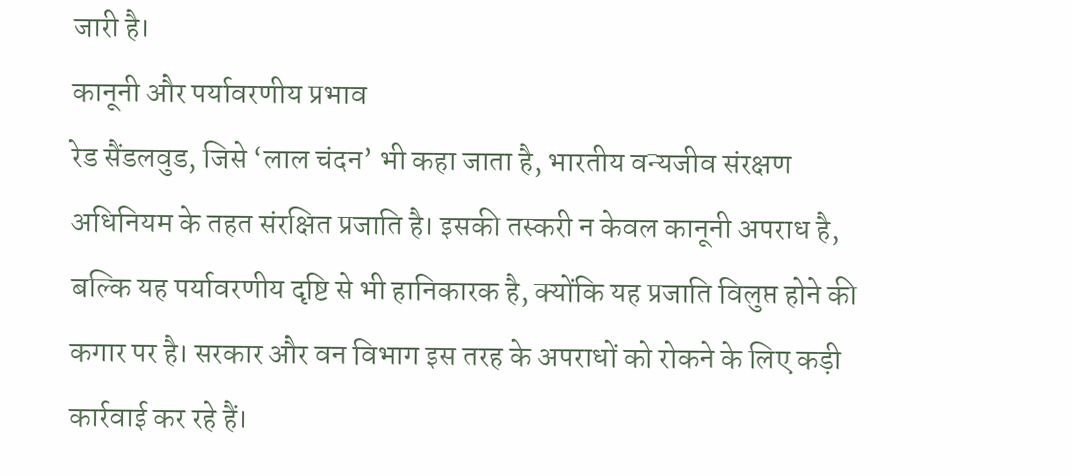जारी है।
कानूनी और पर्यावरणीय प्रभाव
रेड सैंडलवुड, जिसे ‘लाल चंदन’ भी कहा जाता है, भारतीय वन्यजीव संरक्षण अधिनियम के तहत संरक्षित प्रजाति है। इसकी तस्करी न केवल कानूनी अपराध है, बल्कि यह पर्यावरणीय दृष्टि से भी हानिकारक है, क्योंकि यह प्रजाति विलुप्त होने की कगार पर है। सरकार और वन विभाग इस तरह के अपराधों को रोकने के लिए कड़ी कार्रवाई कर रहे हैं।